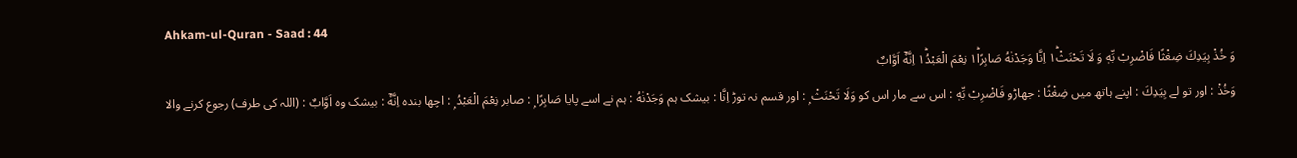Ahkam-ul-Quran - Saad : 44
وَ خُذْ بِیَدِكَ ضِغْثًا فَاضْرِبْ بِّهٖ وَ لَا تَحْنَثْ١ؕ اِنَّا وَجَدْنٰهُ صَابِرًا١ؕ نِعْمَ الْعَبْدُ١ؕ اِنَّهٗۤ اَوَّابٌ
وَخُذْ : اور تو لے بِيَدِكَ : اپنے ہاتھ میں ضِغْثًا : جھاڑو فَاضْرِبْ بِّهٖ : اس سے مار اس کو وَلَا تَحْنَثْ ۭ : اور قسم نہ توڑ اِنَّا : بیشک ہم وَجَدْنٰهُ : ہم نے اسے پایا صَابِرًا ۭ : صابر نِعْمَ الْعَبْدُ ۭ : اچھا بندہ اِنَّهٗٓ : بیشک وہ اَوَّابٌ : (اللہ کی طرف) رجوع کرنے والا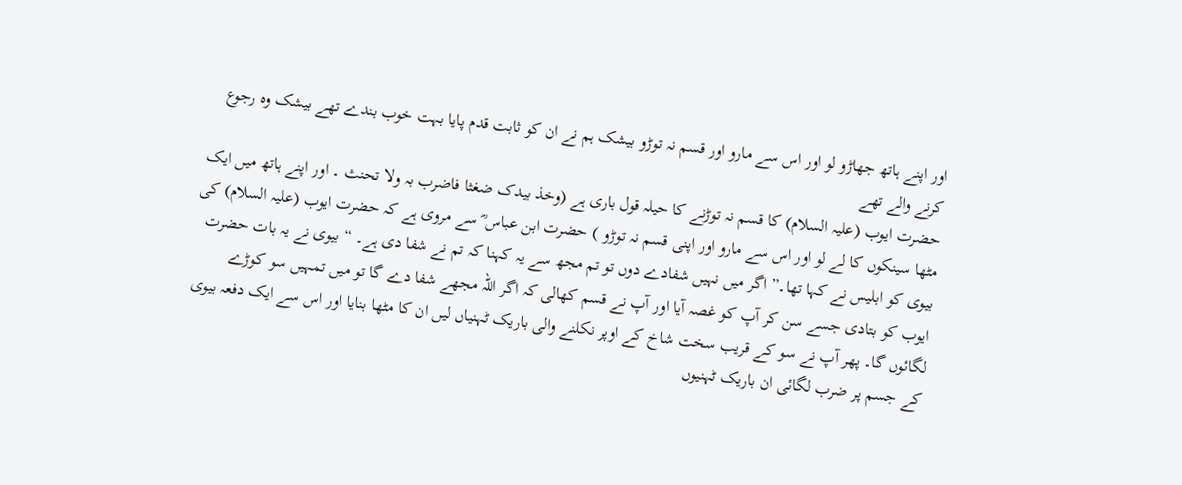اور اپنے ہاتھ جھاڑو لو اور اس سے مارو اور قسم نہ توڑو بیشک ہم نے ان کو ثابت قدم پایا بہت خوب بندے تھے بیشک وہ رجوع کرنے والے تھے
حضرت ایوب (علیہ السلام) کا قسم نہ توڑنے کا حیلہ قول باری ہے (وخذ بیدک ضغثا فاضرب بہ ولا تحنث ۔ اور اپنے ہاتھ میں ایک مٹھا سینکوں کا لے لو اور اس سے مارو اور اپنی قسم نہ توڑو ) حضرت ابن عباس ؓ سے مروی ہے کہ حضرت ایوب (علیہ السلام) کی بیوی کو ابلیس نے کہا تھا۔” اگر میں نہیں شفادے دوں تو تم مجھ سے یہ کہنا کہ تم نے شفا دی ہے۔ “ بیوی نے یہ بات حضرت ایوب کو بتادی جسے سن کر آپ کو غصہ آیا اور آپ نے قسم کھالی کہ اگر اللہ مجھے شفا دے گا تو میں تمہیں سو کوڑے لگائوں گا۔ پھر آپ نے سو کے قریب سخت شاخ کے اوپر نکلنے والی باریک ٹہنیاں لیں ان کا مٹھا بنایا اور اس سے ایک دفعہ بیوی کے جسم پر ضرب لگائی ان باریک ٹہنیوں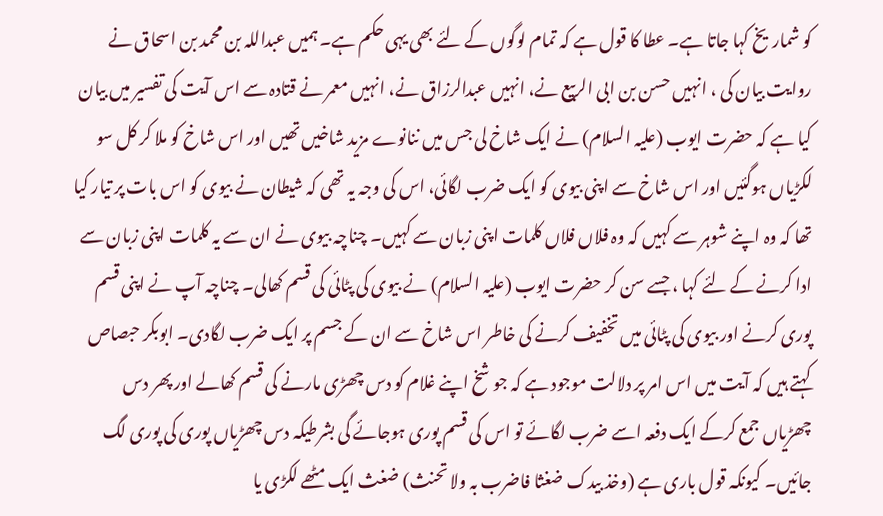کو شماریخ کہا جاتا ہے۔ عطا کا قول ہے کہ تمام لوگوں کے لئے بھی یہی حکم ہے۔ ہمیں عبداللہ بن محمد بن اسحاق نے روایت بیان کی ، انہیں حسن بن ابی الربیع نے، انہیں عبدالرزاق نے، انہیں معمر نے قتادہ سے اس آیت کی تفسیر میں بیان کیا ہے کہ حضرت ایوب (علیہ السلام) نے ایک شاخ لی جس میں ننانوے مزید شاخیں تھیں اور اس شاخ کو ملا کر کل سو لکڑیاں ہوگئیں اور اس شاخ سے اپنی بیوی کو ایک ضرب لگائی، اس کی وجہ یہ تھی کہ شیطان نے بیوی کو اس بات پر تیار کیا تھا کہ وہ اپنے شوہر سے کہیں کہ وہ فلاں فلاں کلمات اپنی زبان سے کہیں۔ چناچہ بیوی نے ان سے یہ کلمات اپنی زبان سے ادا کرنے کے لئے کہا ، جسے سن کر حضرت ایوب (علیہ السلام) نے بیوی کی پٹائی کی قسم کھالی۔ چناچہ آپ نے اپنی قسم پوری کرنے اور بیوی کی پٹائی میں تخفیف کرنے کی خاطر اس شاخ سے ان کے جسم پر ایک ضرب لگادی۔ ابوبکر حبصاص کہتے ہیں کہ آیت میں اس امر پر دلالت موجود ہے کہ جو شخ اپنے غلام کو دس چھڑی مارنے کی قسم کھالے اور پھر دس چھڑیاں جمع کرکے ایک دفعہ اسے ضرب لگائے تو اس کی قسم پوری ہوجائے گی بشرطیکہ دس چھڑیاں پوری کی پوری لگ جائیں۔ کیونکہ قول باری ہے (وخذ بیدک ضغثا فاضرب بہ ولا تحنث) ضغث ایک مٹھے لکڑی یا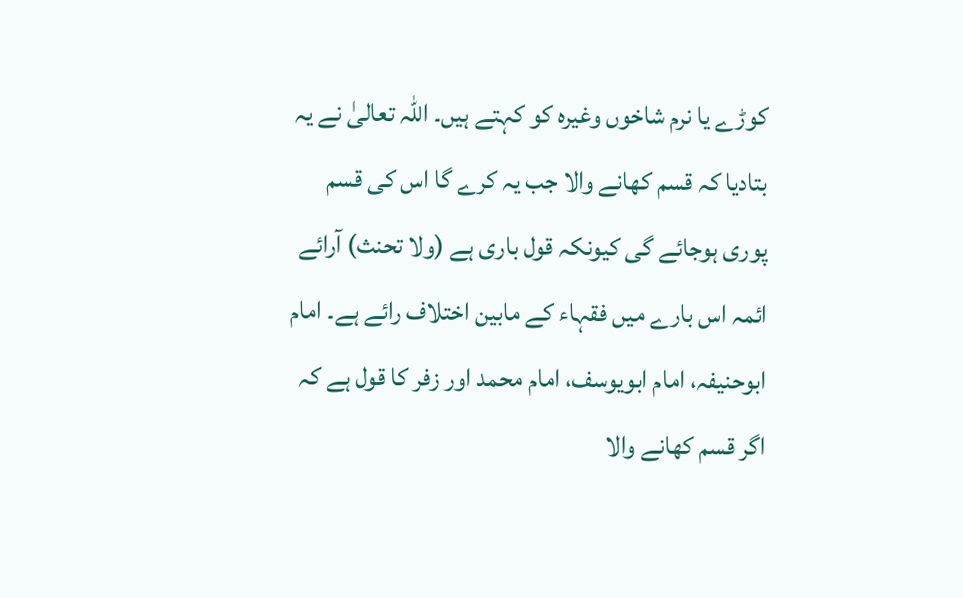کوڑے یا نرم شاخوں وغیرہ کو کہتے ہیں۔ اللہ تعالیٰ نے یہ بتادیا کہ قسم کھانے والا جب یہ کرے گا اس کی قسم پوری ہوجائے گی کیونکہ قول باری ہے (ولا تحنث) آرائے ائمہ اس بارے میں فقہاء کے مابین اختلاف رائے ہے۔ امام ابوحنیفہ، امام ابویوسف، امام محمد اور زفر کا قول ہے کہ اگر قسم کھانے والا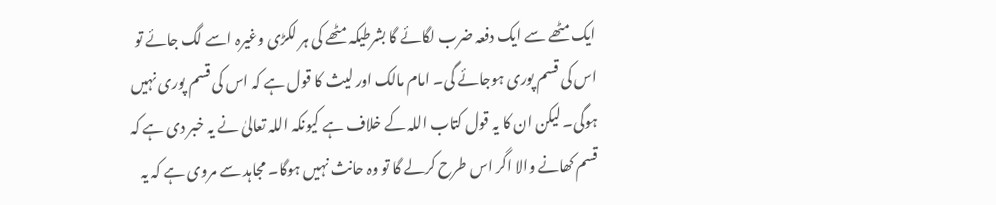ایک مٹھے سے ایک دفعہ ضرب لگائے گا بشرطیکہ مٹھے کی ہر لکڑی وغیرہ اسے لگ جائے تو اس کی قسم پوری ہوجائے گی۔ امام مالک اور لیث کا قول ہے کہ اس کی قسم پوری نہیں ہوگی۔ لیکن ان کا یہ قول کتاب اللہ کے خلاف ہے کیونکہ اللہ تعالیٰ نے یہ خبر دی ہے کہ قسم کھانے والا اگر اس طرح کرلے گا تو وہ حانث نہیں ہوگا۔ مجاہد سے مروی ہے کہ یہ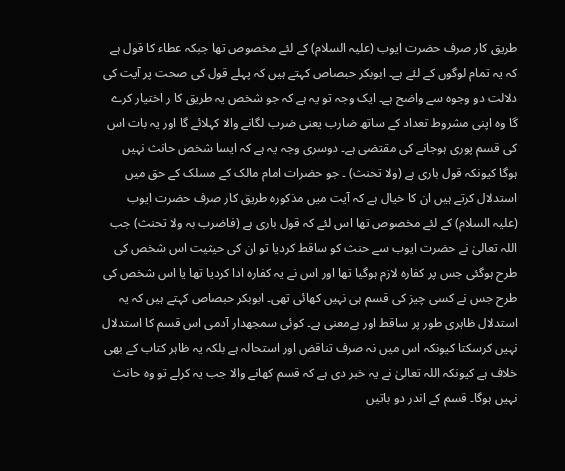طریق کار صرف حضرت ایوب (علیہ السلام) کے لئے مخصوص تھا جبکہ عطاء کا قول ہے کہ یہ تمام لوگوں کے لئے ہے۔ ابوبکر حبصاص کہتے ہیں کہ پہلے قول کی صحت پر آیت کی دلالت دو وجوہ سے واضح ہے۔ ایک وجہ تو یہ ہے کہ جو شخص یہ طریق کا ر اختیار کرے گا وہ اپنی مشروط تعداد کے ساتھ ضارب یعنی ضرب لگانے والا کہلائے گا اور یہ بات اس کی قسم پوری ہوجانے کی مقتضی ہے۔ دوسری وجہ یہ ہے کہ ایسا شخص حانث نہیں ہوگا کیونکہ قول باری ہے (ولا تحنث) ۔ جو حضرات امام مالک کے مسلک کے حق میں استدلال کرتے ہیں ان کا خیال ہے کہ آیت میں مذکورہ طریق کار صرف حضرت ایوب (علیہ السلام) کے لئے مخصوص تھا اس لئے کہ قول باری ہے (فاضرب بہ ولا تحنث) جب اللہ تعالیٰ نے حضرت ایوب سے حنث کو ساقط کردیا تو ان کی حیثیت اس شخص کی طرح ہوگئی جس پر کفارہ لازم ہوگیا تھا اور اس نے یہ کفارہ ادا کردیا تھا یا اس شخص کی طرح جس نے کسی چیز کی قسم ہی نہیں کھائی تھی۔ ابوبکر حبصاص کہتے ہیں کہ یہ استدلال ظاہری طور پر ساقط اور بےمعنی ہے۔ کوئی سمجھدار آدمی اس قسم کا استدلال نہیں کرسکتا کیونکہ اس میں نہ صرف تناقض اور استحالہ ہے بلکہ یہ ظاہر کتاب کے بھی خلاف ہے کیونکہ اللہ تعالیٰ نے یہ خبر دی ہے کہ قسم کھانے والا جب یہ کرلے تو وہ حانث نہیں ہوگا۔ قسم کے اندر دو باتیں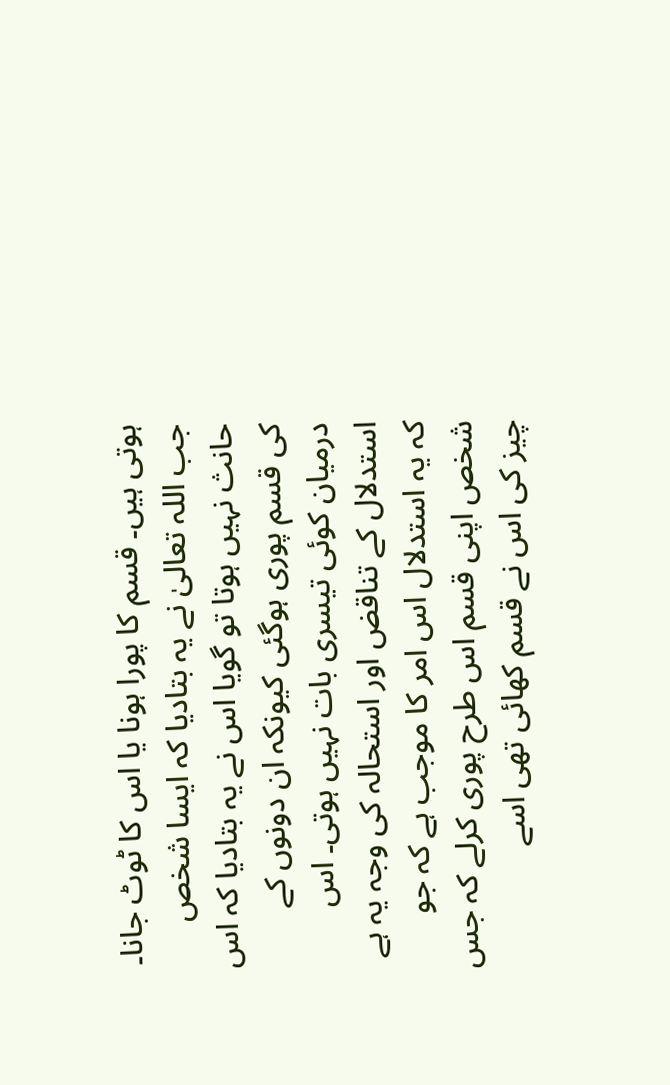ہوتی ہیں۔ قسم کا پورا ہونا یا اس کا ٹوٹ جانا۔ جب اللہ تعالیٰ نے یہ بتادیا کہ ایسا شخص حانث نہیں ہوتا تو گویا اس نے یہ بتادیا کہ اس کی قسم پوری ہوگئی کیونکہ ان دونوں کے درمیان کوئی تیسری بات نہیں ہوتی۔ اس استدلال کے تناقض اور استحالہ کی وجہ یہ ہے کہ یہ استدلال اس امر کا موجب ہے کہ جو شخص اپنی قسم اس طرح پوری کرلے کہ جس چیز کی اس نے قسم کھائی تھی اسے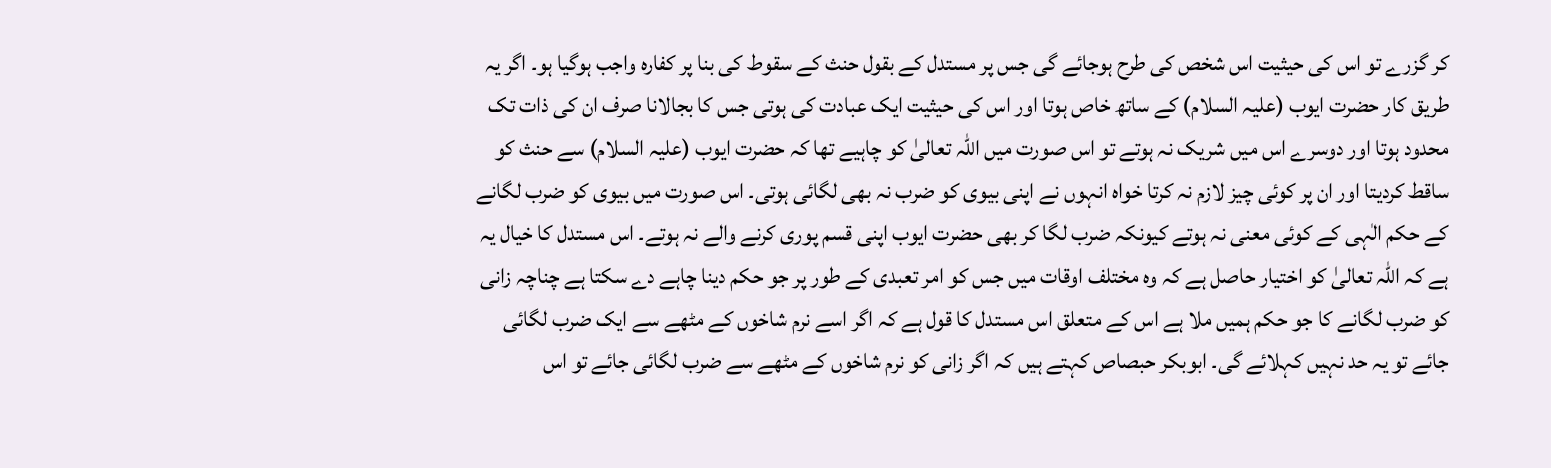کر گزرے تو اس کی حیثیت اس شخص کی طرح ہوجائے گی جس پر مستدل کے بقول حنث کے سقوط کی بنا پر کفارہ واجب ہوگیا ہو۔ اگر یہ طریق کار حضرت ایوب (علیہ السلام) کے ساتھ خاص ہوتا اور اس کی حیثیت ایک عبادت کی ہوتی جس کا بجالانا صرف ان کی ذات تک محدود ہوتا اور دوسرے اس میں شریک نہ ہوتے تو اس صورت میں اللہ تعالیٰ کو چاہیے تھا کہ حضرت ایوب (علیہ السلام) سے حنث کو ساقط کردیتا اور ان پر کوئی چیز لازم نہ کرتا خواہ انہوں نے اپنی بیوی کو ضرب نہ بھی لگائی ہوتی۔ اس صورت میں بیوی کو ضرب لگانے کے حکم الٰہی کے کوئی معنی نہ ہوتے کیونکہ ضرب لگا کر بھی حضرت ایوب اپنی قسم پوری کرنے والے نہ ہوتے۔ اس مستدل کا خیال یہ ہے کہ اللہ تعالیٰ کو اختیار حاصل ہے کہ وہ مختلف اوقات میں جس کو امر تعبدی کے طور پر جو حکم دینا چاہے دے سکتا ہے چناچہ زانی کو ضرب لگانے کا جو حکم ہمیں ملا ہے اس کے متعلق اس مستدل کا قول ہے کہ اگر اسے نرم شاخوں کے مٹھے سے ایک ضرب لگائی جائے تو یہ حد نہیں کہلائے گی۔ ابوبکر حبصاص کہتے ہیں کہ اگر زانی کو نرم شاخوں کے مٹھے سے ضرب لگائی جائے تو اس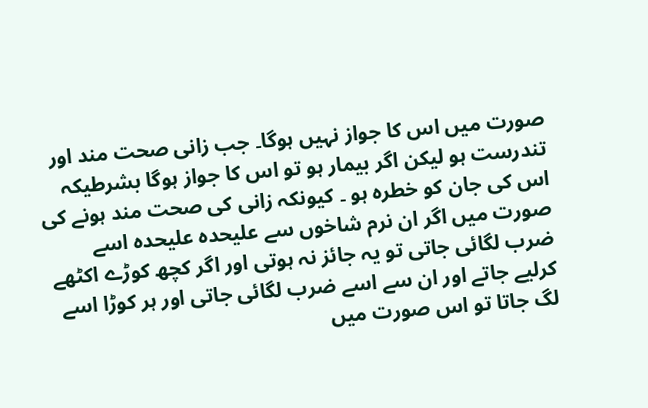صورت میں اس کا جواز نہیں ہوگا۔ جب زانی صحت مند اور تندرست ہو لیکن اگر بیمار ہو تو اس کا جواز ہوگا بشرطیکہ اس کی جان کو خطرہ ہو ۔ کیونکہ زانی کی صحت مند ہونے کی صورت میں اگر ان نرم شاخوں سے علیحدہ علیحدہ اسے ضرب لگائی جاتی تو یہ جائز نہ ہوتی اور اگر کچھ کوڑے اکٹھے کرلیے جاتے اور ان سے اسے ضرب لگائی جاتی اور ہر کوڑا اسے لگ جاتا تو اس صورت میں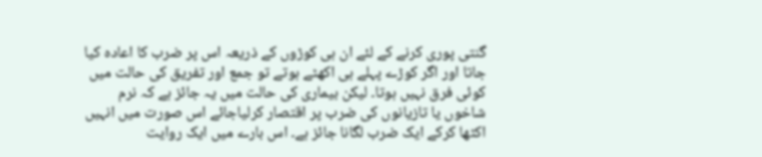گنتی پوری کرنے کے لئے ان ہی کوڑوں کے ذریعہ اس پر ضرب کا اعادہ کیا جاتا اور اگر کوڑے پہلے ہی اکھٹے ہوتے تو جمع اور تفریق کی حالت میں کوئی فرق نہیں ہوتا۔ لیکن بیماری کی حالت میں یہ جائز ہے کہ نرم شاخوں یا تازیانوں کی ضرب پر اقتصار کرلیاجائے اس صورت میں انہیں اکٹھا کرکے ایک ضرب لگانا جائز ہے۔ اس بارے میں ایک روایت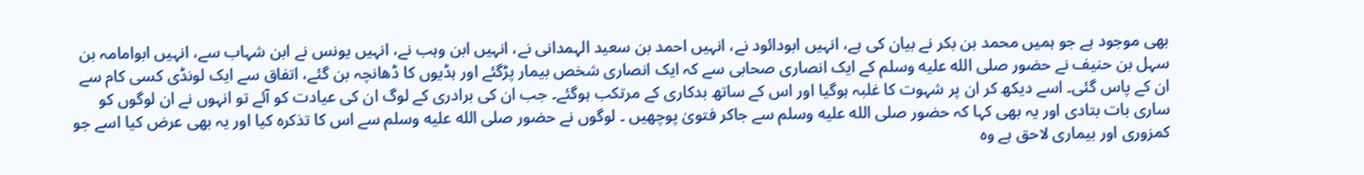بھی موجود ہے جو ہمیں محمد بن بکر نے بیان کی ہے، انہیں ابودائود نے، انہیں احمد بن سعید الہمدانی نے، انہیں ابن وہب نے، انہیں یونس نے ابن شہاب سے، انہیں ابوامامہ بن سہل بن حنیف نے حضور صلى الله عليه وسلم کے ایک انصاری صحابی سے کہ ایک انصاری شخص بیمار پڑگئے اور ہڈیوں کا ڈھانچہ بن گئے، اتفاق سے ایک لونڈی کسی کام سے ان کے پاس گئی۔ اسے دیکھ کر ان پر شہوت کا غلبہ ہوگیا اور اس کے ساتھ بدکاری کے مرتکب ہوگئے۔ جب ان کی برادری کے لوگ ان کی عیادت کو آئے تو انہوں نے ان لوگوں کو ساری بات بتادی اور یہ بھی کہا کہ حضور صلى الله عليه وسلم سے جاکر فتویٰ پوچھیں ۔ لوگوں نے حضور صلى الله عليه وسلم سے اس کا تذکرہ کیا اور یہ بھی عرض کیا اسے جو کمزوری اور بیماری لاحق ہے وہ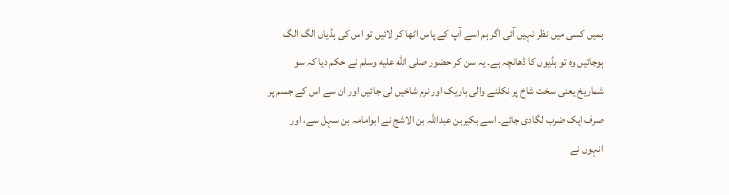ہمیں کسی میں نظر نہیں آئی اگر ہم اسے آپ کے پاس اٹھا کر لائیں تو اس کی ہڈیاں الگ الگ ہوجائیں وہ تو ہڈیوں کا ڈھانچہ ہے۔ یہ سن کر حضور صلى الله عليه وسلم نے حکم دیا کہ سو شماریخ یعنی سخت شاخ پر نکلنے والی باریک اور نرم شاخیں لی جائیں اور ان سے اس کے جسم پر صرف ایک ضرب لگادی جائے۔ اسے بکیربن عبداللہ بن الاشج نے ابوامامہ بن سہل سے، اور انہوں نے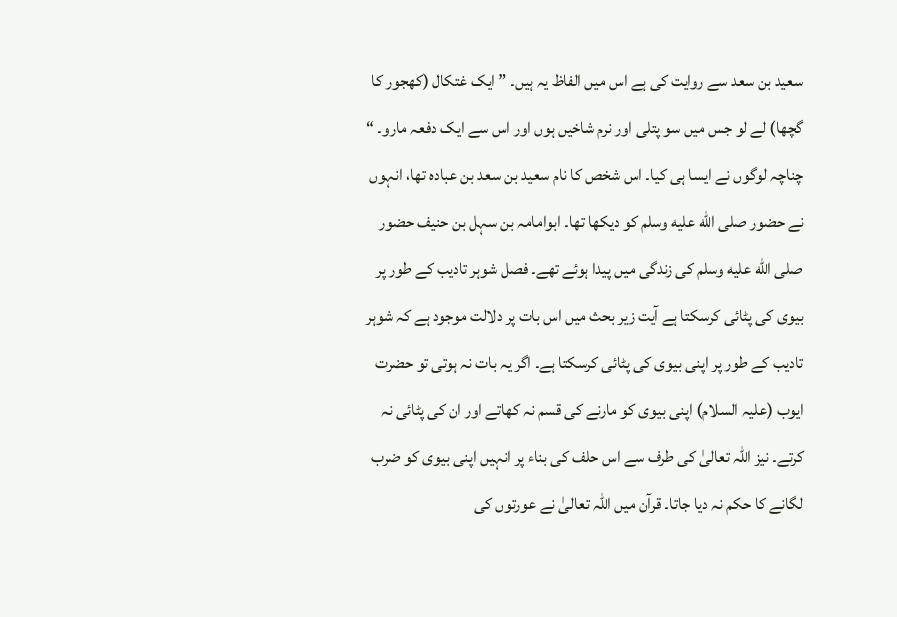سعید بن سعد سے روایت کی ہے اس میں الفاظ یہ ہیں۔ ” ایک غتکال (کھجور کا گچھا) لے لو جس میں سو پتلی اور نرم شاخیں ہوں اور اس سے ایک دفعہ مارو۔ “ چناچہ لوگوں نے ایسا ہی کیا۔ اس شخص کا نام سعید بن سعد بن عبادہ تھا، انہوں نے حضور صلى الله عليه وسلم کو دیکھا تھا۔ ابوامامہ بن سہل بن حنیف حضور صلى الله عليه وسلم کی زندگی میں پیدا ہوئے تھے۔ فصل شوہر تادیب کے طور پر بیوی کی پٹائی کرسکتا ہے آیت زیر بحث میں اس بات پر دلالت موجود ہے کہ شوہر تادیب کے طور پر اپنی بیوی کی پٹائی کرسکتا ہے۔ اگر یہ بات نہ ہوتی تو حضرت ایوب (علیہ السلام) اپنی بیوی کو مارنے کی قسم نہ کھاتے اور ان کی پٹائی نہ کرتے۔ نیز اللہ تعالیٰ کی طرف سے اس حلف کی بناء پر انہیں اپنی بیوی کو ضرب لگانے کا حکم نہ دیا جاتا۔ قرآن میں اللہ تعالیٰ نے عورتوں کی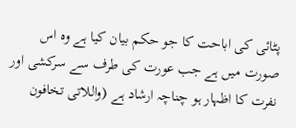پٹائی کی اباحت کا جو حکم بیان کیا ہے وہ اس صورت میں ہے جب عورت کی طرف سے سرکشی اور نفرت کا اظہار ہو چناچہ ارشاد ہے (واللاتی تخافون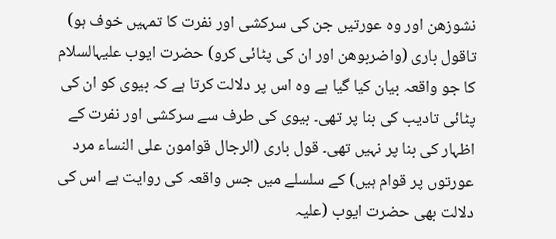نشوزھن اور وہ عورتیں جن کی سرکشی اور نفرت کا تمہیں خوف ہو) تاقول باری (واضربوھن اور ان کی پٹائی کرو) حضرت ایوب علیہالسلام کا جو واقعہ بیان کیا گیا ہے وہ اس پر دلالت کرتا ہے کہ بیوی کو ان کی پٹائی تادیب کی بنا پر تھی۔ بیوی کی طرف سے سرکشی اور نفرت کے اظہار کی بنا پر نہیں تھی۔ قول باری (الرجال قوامون علی النساء مرد عورتوں پر قوام ہیں) کے سلسلے میں جس واقعہ کی روایت ہے اس کی دلالت بھی حضرت ایوب (علیہ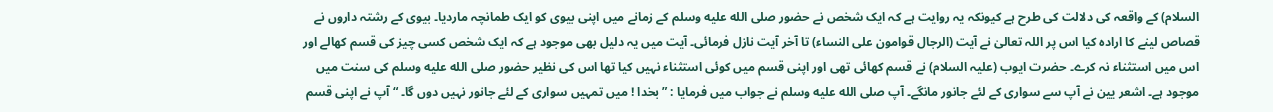السلام) کے واقعہ کی دلالت کی طرح ہے کیونکہ یہ روایت ہے کہ ایک شخص نے حضور صلى الله عليه وسلم کے زمانے میں اپنی بیوی کو ایک طمانچہ ماردیا۔ بیوی کے رشتہ داروں نے قصاص لینے کا ارادہ کیا اس پر اللہ تعالیٰ نے آیت (الرجال قوامون علی النساء) تا آخر آیت نازل فرمائی۔ آیت میں یہ دلیل بھی موجود ہے کہ ایک شخص کسی چیز کی قسم کھالے اور اس میں استثناء نہ کرے۔ حضرت ایوب (علیہ السلام) نے قسم کھائی تھی اور اپنی قسم میں کوئی استثناء نہیں کیا تھا اس کی نظیر حضور صلى الله عليه وسلم کی سنت میں موجود ہے۔ اشعر یین نے آپ سے سواری کے لئے جانور مانگے۔ آپ صلى الله عليه وسلم نے جواب میں فرمایا : ” بخدا ! میں تمہیں سواری کے لئے جانور نہیں دوں گا۔ “ آپ نے اپنی قسم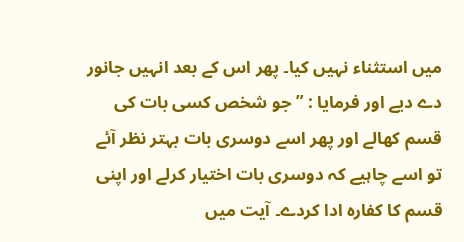میں استثناء نہیں کیا۔ پھر اس کے بعد انہیں جانور دے دیے اور فرمایا : ” جو شخص کسی بات کی قسم کھالے اور پھر اسے دوسری بات بہتر نظر آئے تو اسے چاہیے کہ دوسری بات اختیار کرلے اور اپنی قسم کا کفارہ ادا کردے۔ آیت میں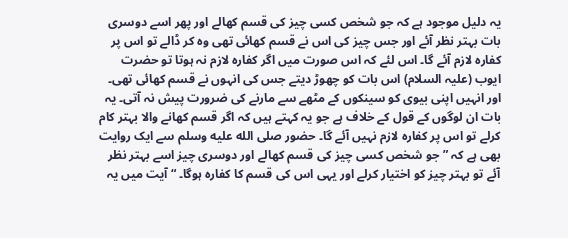یہ دلیل موجود ہے کہ جو شخص کسی چیز کی قسم کھالے اور پھر اسے دوسری بات بہتر نظر آئے اور جس چیز کی اس نے قسم کھائی تھی وہ کر ڈالے تو اس پر کفارہ لازم آئے گا۔ اس لئے کہ اس صورت میں اگر کفارہ لازم نہ ہوتا تو حضرت ایوب (علیہ السلام) اس بات کو چھوڑ دیتے جس کی انہوں نے قسم کھائی تھی۔ اور انہیں اپنی بیوی کو سینکوں کے مٹھے سے مارنے کی ضرورت پیش نہ آتی۔ یہ بات ان لوگوں کے قول کے خلاف ہے جو یہ کہتے ہیں کہ اگر قسم کھانے والا بہتر کام کرلے تو اس پر کفارہ لازم نہیں آئے گا۔ حضور صلى الله عليه وسلم سے ایک روایت بھی ہے کہ ” جو شخص کسی چیز کی قسم کھالے اور دوسری چیز اسے بہتر نظر آئے تو بہتر چیز کو اختیار کرلے اور یہی اس کی قسم کا کفارہ ہوگا۔ “ آیت میں یہ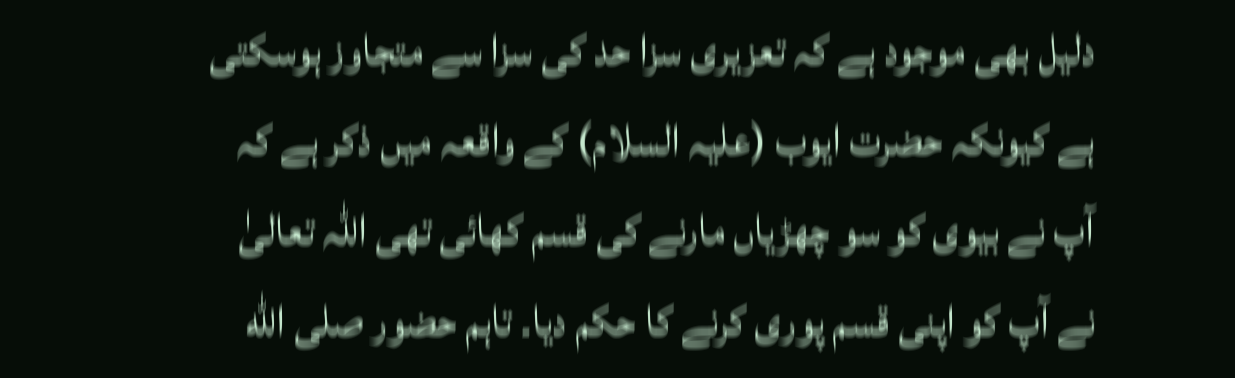دلیل بھی موجود ہے کہ تعزیری سزا حد کی سزا سے متجاوز ہوسکتی ہے کیونکہ حضرت ایوب (علیہ السلام) کے واقعہ میں ذکر ہے کہ آپ نے بیوی کو سو چھڑیاں مارنے کی قسم کھائی تھی اللہ تعالیٰ نے آپ کو اپنی قسم پوری کرنے کا حکم دیا۔ تاہم حضور صلى الله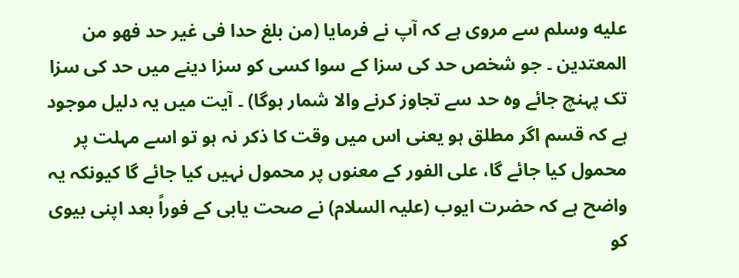عليه وسلم سے مروی ہے کہ آپ نے فرمایا (من بلغ حدا فی غیر حد فھو من المعتدین ۔ جو شخص حد کی سزا کے سوا کسی کو سزا دینے میں حد کی سزا تک پہنچ جائے وہ حد سے تجاوز کرنے والا شمار ہوگا) ۔ آیت میں یہ دلیل موجود ہے کہ قسم اگر مطلق ہو یعنی اس میں وقت کا ذکر نہ ہو تو اسے مہلت پر محمول کیا جائے گا، علی الفور کے معنوں پر محمول نہیں کیا جائے گا کیونکہ یہ واضح ہے کہ حضرت ایوب (علیہ السلام) نے صحت یابی کے فوراً بعد اپنی بیوی کو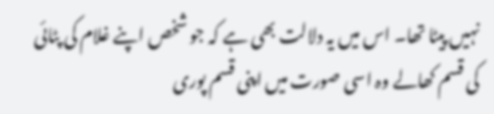نہیں پیٹا تھا۔ اس میں یہ دلالت بھی ہے کہ جو شخص اپنے غلام کی پٹائی کی قسم کھالے وہ اسی صورت میں اپنی قسم پوری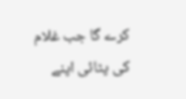کرے گا جب غلام کی پٹائی اپنے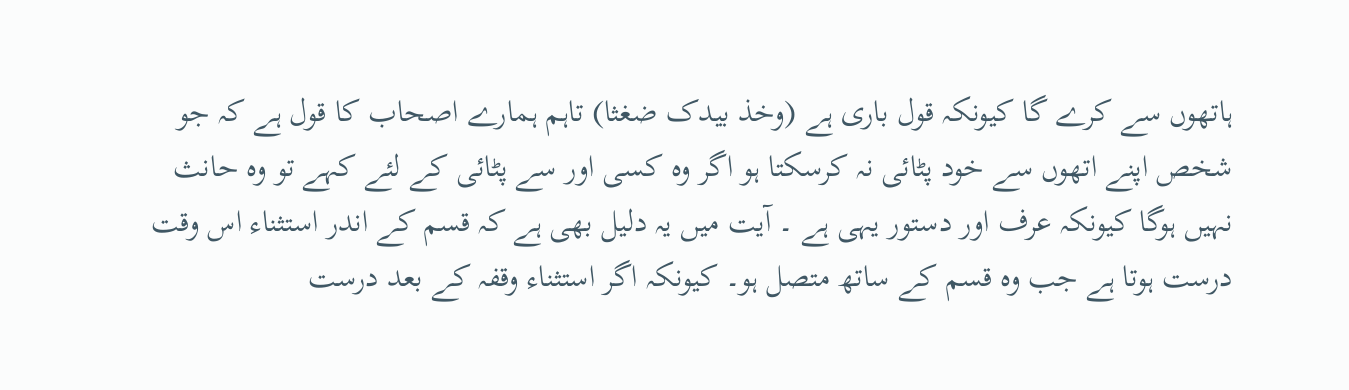ہاتھوں سے کرے گا کیونکہ قول باری ہے (وخذ بیدک ضغثا) تاہم ہمارے اصحاب کا قول ہے کہ جو شخص اپنے اتھوں سے خود پٹائی نہ کرسکتا ہو اگر وہ کسی اور سے پٹائی کے لئے کہے تو وہ حانث نہیں ہوگا کیونکہ عرف اور دستور یہی ہے ۔ آیت میں یہ دلیل بھی ہے کہ قسم کے اندر استثناء اس وقت درست ہوتا ہے جب وہ قسم کے ساتھ متصل ہو۔ کیونکہ اگر استثناء وقفہ کے بعد درست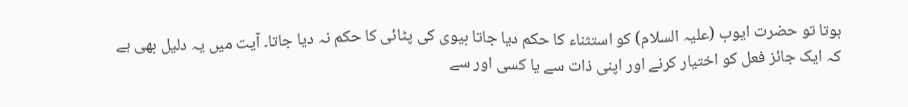ہوتا تو حضرت ایوب (علیہ السلام) کو استثناء کا حکم دیا جاتا بیوی کی پٹائی کا حکم نہ دیا جاتا۔ آیت میں یہ دلیل بھی ہے کہ ایک جائز فعل کو اختیار کرنے اور اپنی ذات سے یا کسی اور سے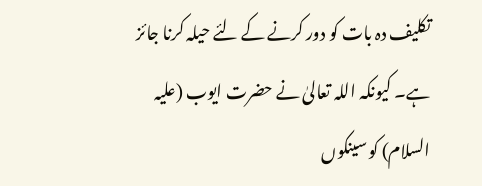تکلیف دہ بات کو دور کرنے کے لئے حیلہ کرنا جائز ہے۔ کیونکہ اللہ تعالیٰ نے حضرت ایوب (علیہ السلام) کو سینکوں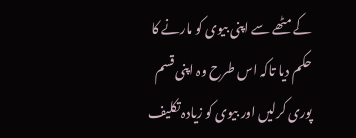کے مٹھے سے اپنی بیوی کو مارنے کا حکم دیا تاکہ اس طرح وہ اپنی قسم پوری کرلیں اور بیوی کو زیادہ تکلیف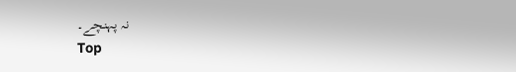نہ پہنچے۔
Top